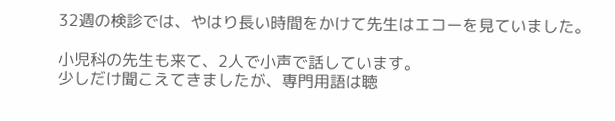32週の検診では、やはり長い時間をかけて先生はエコーを見ていました。

小児科の先生も来て、2人で小声で話しています。
少しだけ聞こえてきましたが、専門用語は聴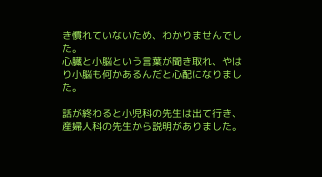き慣れていないため、わかりませんでした。
心臓と小脳という言葉が聞き取れ、やはり小脳も何かあるんだと心配になりました。

話が終わると小児科の先生は出て行き、産婦人科の先生から説明がありました。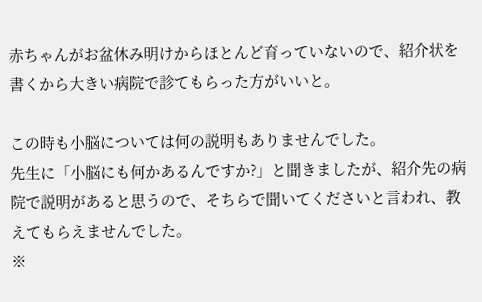赤ちゃんがお盆休み明けからほとんど育っていないので、紹介状を書くから大きい病院で診てもらった方がいいと。

この時も小脳については何の説明もありませんでした。
先生に「小脳にも何かあるんですか?」と聞きましたが、紹介先の病院で説明があると思うので、そちらで聞いてくださいと言われ、教えてもらえませんでした。
※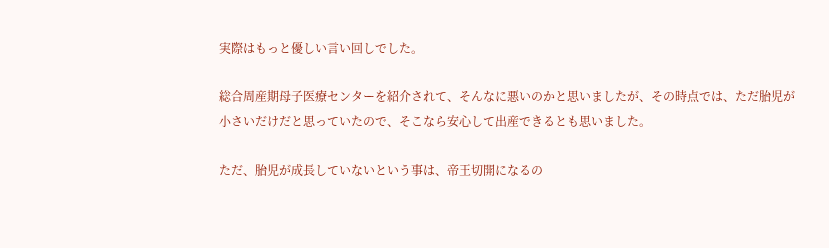実際はもっと優しい言い回しでした。

総合周産期母子医療センターを紹介されて、そんなに悪いのかと思いましたが、その時点では、ただ胎児が小さいだけだと思っていたので、そこなら安心して出産できるとも思いました。

ただ、胎児が成長していないという事は、帝王切開になるの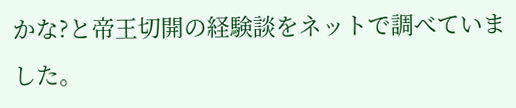かな?と帝王切開の経験談をネットで調べていました。